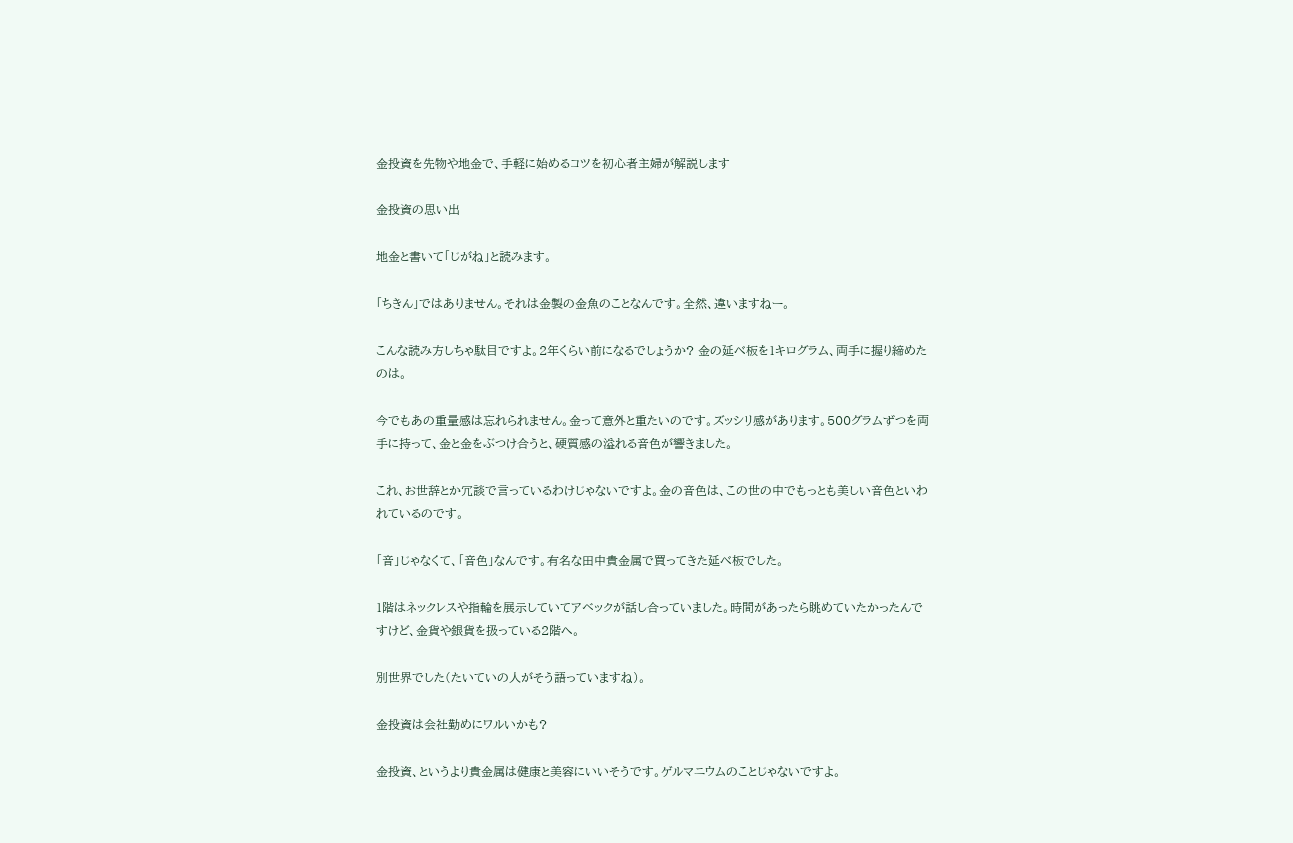金投資を先物や地金で、手軽に始めるコツを初心者主婦が解説します

金投資の思い出

地金と書いて「じがね」と読みます。

「ちきん」ではありません。それは金製の金魚のことなんです。全然、違いますねー。

こんな読み方しちゃ駄目ですよ。2年くらい前になるでしょうか? 金の延べ板を1キログラム、両手に握り締めたのは。

今でもあの重量感は忘れられません。金って意外と重たいのです。ズッシリ感があります。500グラムずつを両手に持って、金と金をぶつけ合うと、硬質感の溢れる音色が響きました。

これ、お世辞とか冗談で言っているわけじゃないですよ。金の音色は、この世の中でもっとも美しい音色といわれているのです。

「音」じゃなくて、「音色」なんです。有名な田中貴金属で買ってきた延べ板でした。

1階はネックレスや指輪を展示していてアベックが話し合っていました。時間があったら眺めていたかったんですけど、金貨や銀貨を扱っている2階へ。

別世界でした(たいていの人がそう語っていますね)。

金投資は会社勤めにワルいかも?

金投資、というより貴金属は健康と美容にいいそうです。ゲルマニウムのことじゃないですよ。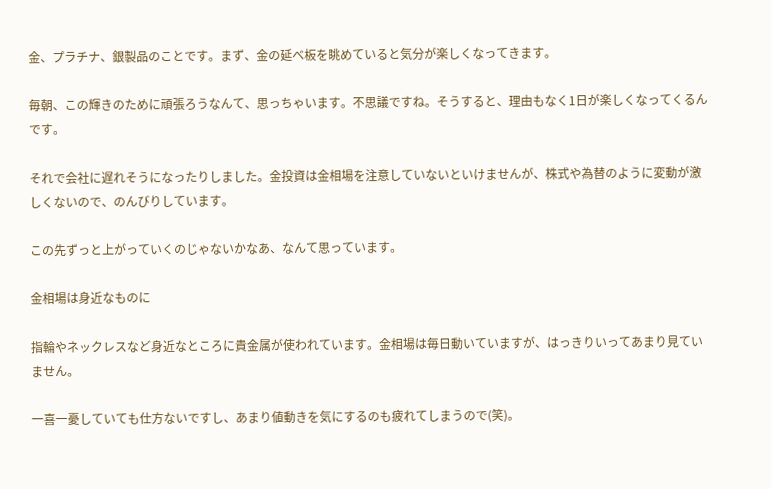金、プラチナ、銀製品のことです。まず、金の延べ板を眺めていると気分が楽しくなってきます。

毎朝、この輝きのために頑張ろうなんて、思っちゃいます。不思議ですね。そうすると、理由もなく1日が楽しくなってくるんです。

それで会社に遅れそうになったりしました。金投資は金相場を注意していないといけませんが、株式や為替のように変動が激しくないので、のんびりしています。

この先ずっと上がっていくのじゃないかなあ、なんて思っています。

金相場は身近なものに

指輪やネックレスなど身近なところに貴金属が使われています。金相場は毎日動いていますが、はっきりいってあまり見ていません。

一喜一憂していても仕方ないですし、あまり値動きを気にするのも疲れてしまうので(笑)。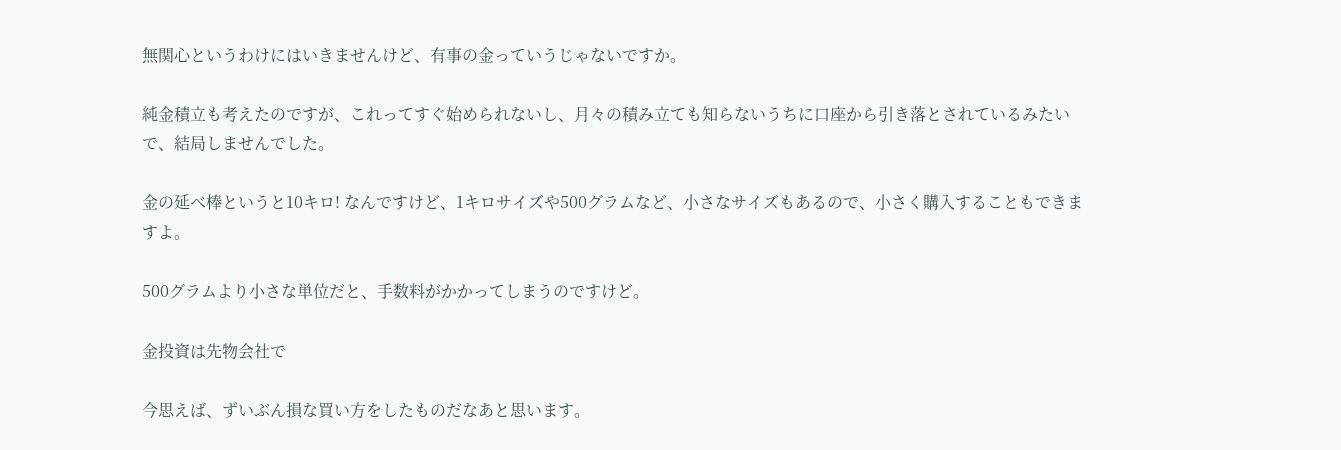無関心というわけにはいきませんけど、有事の金っていうじゃないですか。

純金積立も考えたのですが、これってすぐ始められないし、月々の積み立ても知らないうちに口座から引き落とされているみたいで、結局しませんでした。

金の延べ棒というと10キロ! なんですけど、1キロサイズや500グラムなど、小さなサイズもあるので、小さく購入することもできますよ。

500グラムより小さな単位だと、手数料がかかってしまうのですけど。

金投資は先物会社で

今思えば、ずいぶん損な買い方をしたものだなあと思います。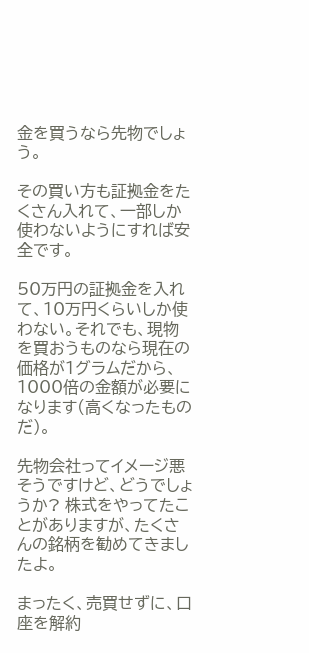金を買うなら先物でしょう。

その買い方も証拠金をたくさん入れて、一部しか使わないようにすれば安全です。

50万円の証拠金を入れて、10万円くらいしか使わない。それでも、現物を買おうものなら現在の価格が1グラムだから、1000倍の金額が必要になります(高くなったものだ)。

先物会社ってイメージ悪そうですけど、どうでしょうか? 株式をやってたことがありますが、たくさんの銘柄を勧めてきましたよ。

まったく、売買せずに、口座を解約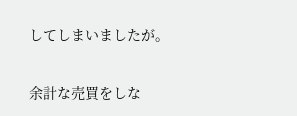してしまいましたが。

余計な売買をしな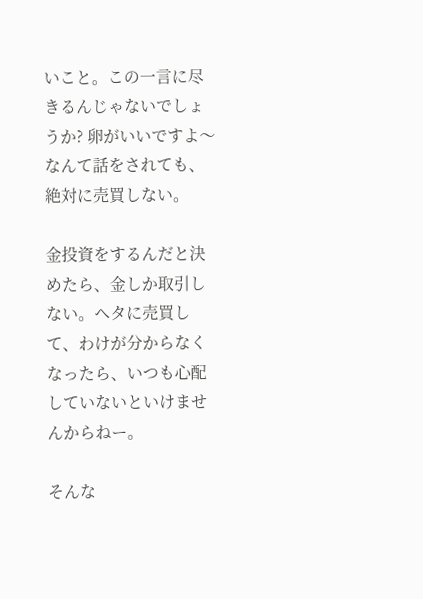いこと。この一言に尽きるんじゃないでしょうか? 卵がいいですよ〜なんて話をされても、絶対に売買しない。

金投資をするんだと決めたら、金しか取引しない。ヘタに売買して、わけが分からなくなったら、いつも心配していないといけませんからねー。

そんな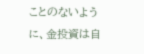ことのないように、金投資は自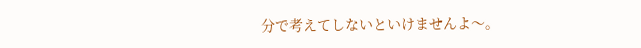分で考えてしないといけませんよ〜。